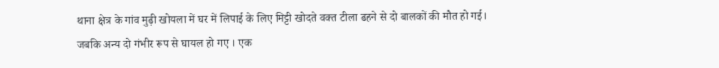थाना क्षेत्र के गांव मुढ़ी खोयला में घर में लिपाई के लिए मिट्टी खोदते वक्त टीला ढहने से दो बालकों की मौत हो गई। जबकि अन्य दो गंभीर रूप से घायल हो गए । एक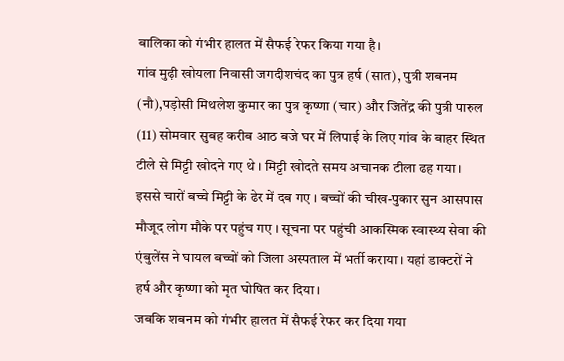बालिका को गंभीर हालत में सैफई रेफर किया गया है।
गांव मुढ़ी खोयला निवासी जगदीशचंद का पुत्र हर्ष (सात), पुत्री शबनम (नौ),पड़ोसी मिथलेश कुमार का पुत्र कृष्णा (चार) और जितेंद्र की पुत्री पारुल (11) सोमवार सुबह करीब आठ बजे घर में लिपाई के लिए गांव के बाहर स्थित टीले से मिट्टी खोदने गए थे । मिट्टी खोदते समय अचानक टीला ढह गया।
इससे चारों बच्चे मिट्टी के ढेर में दब गए । बच्चों की चीख-पुकार सुन आसपास मौजूद लोग मौके पर पहुंच गए । सूचना पर पहुंची आकस्मिक स्वास्थ्य सेवा की एंबुलेंस ने घायल बच्चों को जिला अस्पताल में भर्ती कराया। यहां डाक्टरों ने हर्ष और कृष्णा को मृत घोषित कर दिया।
जबकि शबनम को गंभीर हालत में सैफई रेफर कर दिया गया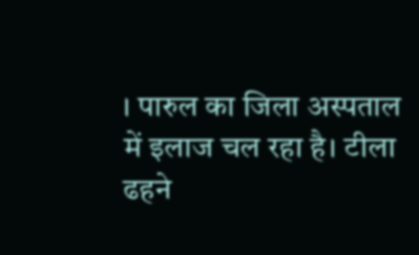। पारुल का जिला अस्पताल में इलाज चल रहा है। टीला ढहने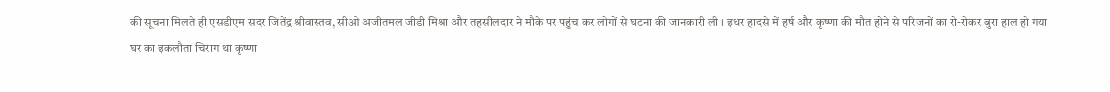की सूचना मिलते ही एसडीएम सदर जितेंद्र श्रीवास्तव, सीओ अजीतमल जीडी मिश्रा और तहसीलदार ने मौके पर पहुंच कर लोगों से घटना की जानकारी ली । इधर हादसे में हर्ष और कृष्णा की मौत होने से परिजनों का रो-रोकर बुरा हाल हो गया
घर का इकलौता चिराग था कृष्णा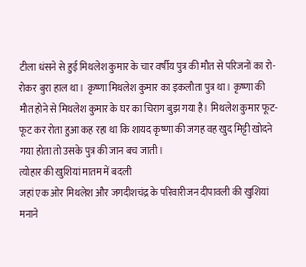टीला धंसने से हुई मिथलेश कुमार के चार वर्षीय पुत्र की मौत से परिजनों का रो-रोकर बुरा हाल था। कृष्णा मिथलेश कुमार का इकलौता पुत्र था। कृष्णा की मौत होने से मिथलेश कुमार के घर का चिराग बुझ गया है। मिथलेश कुमार फूट-फूट कर रोता हुआ कह रहा था कि शायद कृष्णा की जगह वह खुद मिट्टी खोदने गया होता तो उसके पुत्र की जान बच जाती।
त्योहार की खुशियां मातम में बदली
जहां एक ओर मिथलेश और जगदीशचंद्र के परिवारीजन दीपावली की खुशियां मनाने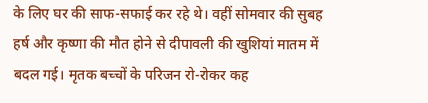के लिए घर की साफ-सफाई कर रहे थे। वहीं सोमवार की सुबह हर्ष और कृष्णा की मौत होने से दीपावली की खुशियां मातम में बदल गई। मृतक बच्चों के परिजन रो-रोकर कह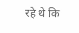रहे थे कि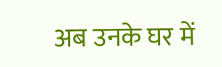अब उनके घर में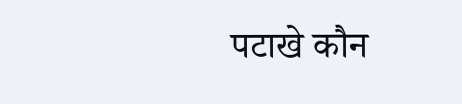पटाखे कौन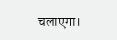चलाएगा।